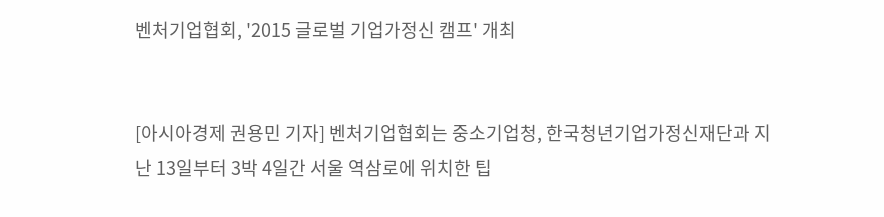벤처기업협회, '2015 글로벌 기업가정신 캠프' 개최


[아시아경제 권용민 기자] 벤처기업협회는 중소기업청, 한국청년기업가정신재단과 지난 13일부터 3박 4일간 서울 역삼로에 위치한 팁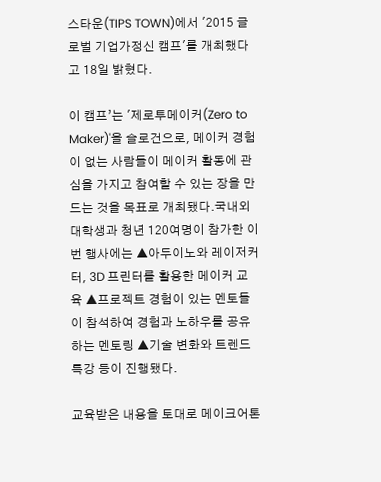스타운(TIPS TOWN)에서 '2015 글로벌 기업가정신 캠프'를 개최했다고 18일 밝혔다.

이 캠프’는 '제로투메이커(Zero to Maker)'을 슬로건으로, 메이커 경험이 없는 사람들이 메이커 활동에 관심을 가지고 참여할 수 있는 장을 만드는 것을 목표로 개최됐다.국내외 대학생과 청년 120여명이 참가한 이번 행사에는 ▲아두이노와 레이저커터, 3D 프린터를 활용한 메이커 교육 ▲프로젝트 경험이 있는 멘토들이 참석하여 경험과 노하우를 공유하는 멘토링 ▲기술 변화와 트렌드 특강 등이 진행됐다.

교육받은 내용을 토대로 메이크어톤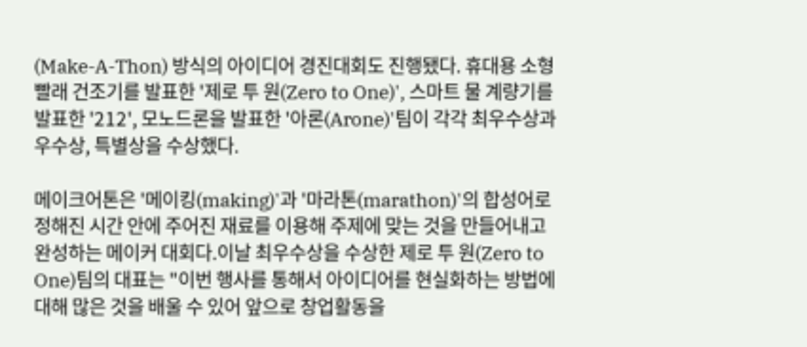(Make-A-Thon) 방식의 아이디어 경진대회도 진행됐다. 휴대용 소형 빨래 건조기를 발표한 '제로 투 원(Zero to One)', 스마트 물 계량기를 발표한 '212', 모노드론을 발표한 '아론(Arone)'팀이 각각 최우수상과 우수상, 특별상을 수상했다.

메이크어톤은 '메이킹(making)'과 '마라톤(marathon)'의 합성어로 정해진 시간 안에 주어진 재료를 이용해 주제에 맞는 것을 만들어내고 완성하는 메이커 대회다.이날 최우수상을 수상한 제로 투 원(Zero to One)팀의 대표는 "이번 행사를 통해서 아이디어를 현실화하는 방법에 대해 많은 것을 배울 수 있어 앞으로 창업활동을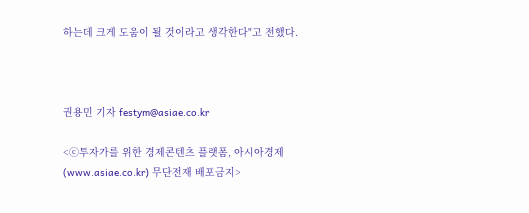하는데 크게 도움이 될 것이라고 생각한다"고 전했다.



권용민 기자 festym@asiae.co.kr

<ⓒ투자가를 위한 경제콘텐츠 플랫폼, 아시아경제(www.asiae.co.kr) 무단전재 배포금지>